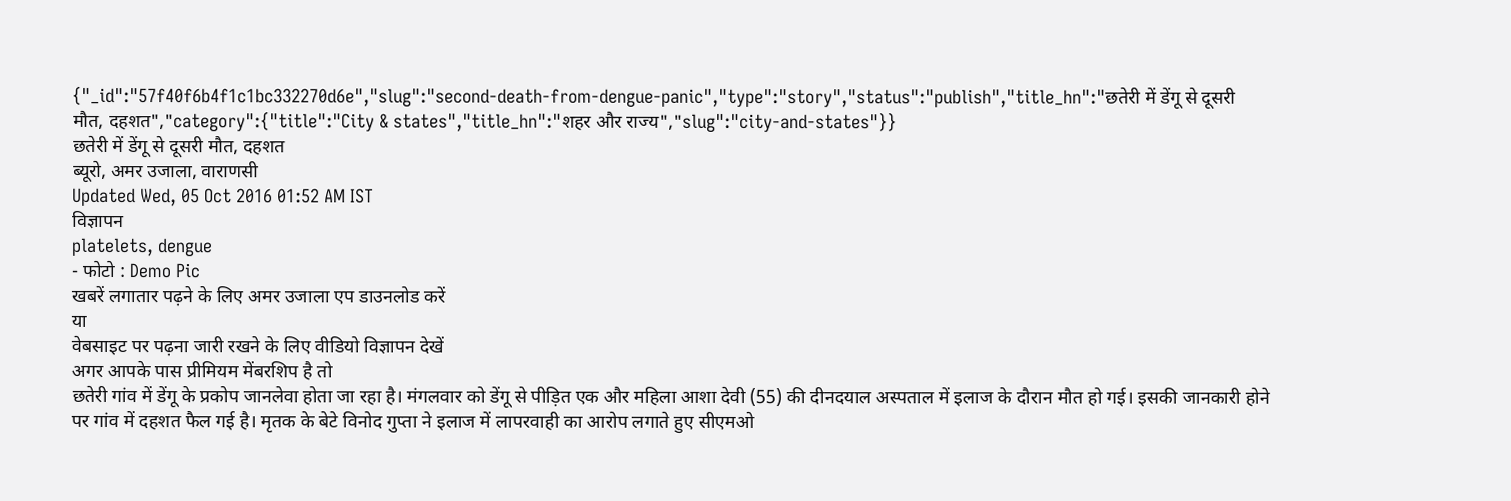{"_id":"57f40f6b4f1c1bc332270d6e","slug":"second-death-from-dengue-panic","type":"story","status":"publish","title_hn":"छतेरी में डेंगू से दूसरी मौत, दहशत","category":{"title":"City & states","title_hn":"शहर और राज्य","slug":"city-and-states"}}
छतेरी में डेंगू से दूसरी मौत, दहशत
ब्यूरो, अमर उजाला, वाराणसी
Updated Wed, 05 Oct 2016 01:52 AM IST
विज्ञापन
platelets, dengue
- फोटो : Demo Pic
खबरें लगातार पढ़ने के लिए अमर उजाला एप डाउनलोड करें
या
वेबसाइट पर पढ़ना जारी रखने के लिए वीडियो विज्ञापन देखें
अगर आपके पास प्रीमियम मेंबरशिप है तो
छतेरी गांव में डेंगू के प्रकोप जानलेवा होता जा रहा है। मंगलवार को डेंगू से पीड़ित एक और महिला आशा देवी (55) की दीनदयाल अस्पताल में इलाज के दौरान मौत हो गई। इसकी जानकारी होने पर गांव में दहशत फैल गई है। मृतक के बेटे विनोद गुप्ता ने इलाज में लापरवाही का आरोप लगाते हुए सीएमओ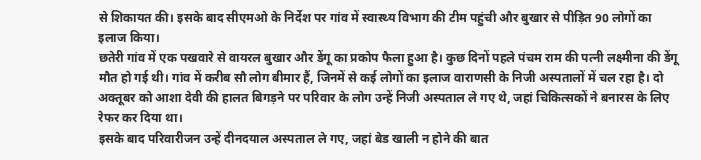से शिकायत की। इसके बाद सीएमओ के निर्देश पर गांव में स्वास्थ्य विभाग की टीम पहुंची और बुखार से पीड़ित 90 लोगों का इलाज किया।
छतेरी गांव में एक पखवारे से वायरल बुखार और डेंगू का प्रकोप फैला हुआ है। कुछ दिनों पहले पंचम राम की पत्नी लक्ष्मीना की डेंगू मौत हो गई थी। गांव में करीब सौ लोग बीमार हैं, जिनमें से कई लोगों का इलाज वाराणसी के निजी अस्पतालों में चल रहा है। दो अक्तूबर को आशा देवी की हालत बिगड़ने पर परिवार के लोग उन्हें निजी अस्पताल ले गए थे, जहां चिकित्सकों ने बनारस के लिए रेफर कर दिया था।
इसके बाद परिवारीजन उन्हें दीनदयाल अस्पताल ले गए, जहां बेड खाली न होने की बात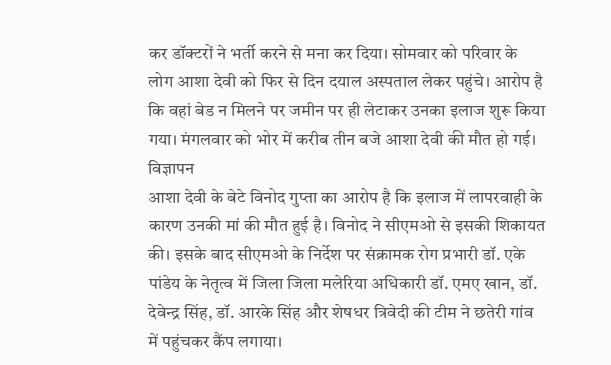कर डॉक्टरों ने भर्ती करने से मना कर दिया। सोमवार को परिवार के लोग आशा देवी को फिर से दिन दयाल अस्पताल लेकर पहुंचे। आरोप है कि वहां बेड न मिलने पर जमीन पर ही लेटाकर उनका इलाज शुरू किया गया। मंगलवार को भोर में करीब तीन बजे आशा देवी की मौत हो गई।
विज्ञापन
आशा देवी के बेटे विनोद गुप्ता का आरोप है कि इलाज में लापरवाही के कारण उनकी मां की मौत हुई है। विनोद ने सीएमओ से इसकी शिकायत की। इसके बाद सीएमओ के निर्देश पर संक्रामक रोग प्रभारी डॉ. एके पांडेय के नेतृत्व में जिला जिला मलेरिया अधिकारी डॉ. एमए खान, डॉ. देवेन्द्र सिंह, डॉ. आरके सिंह और शेषधर त्रिवेदी की टीम ने छतेरी गांव में पहुंचकर कैंप लगाया।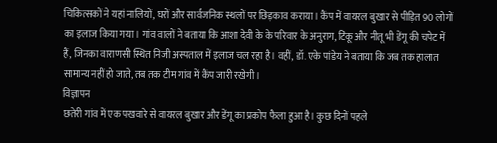चिकित्सकों ने यहां नालियों, घरों और सार्वजनिक स्थलों पर छिड़काव कराया। कैंप में वायरल बुखार से पीड़ित 90 लोगों का इलाज किया गया। गांव वालों ने बताया कि आशा देवी के के परिवार के अनुराग, टिंकू और नीतू भी डेंगू की चपेट में हैं, जिनका वाराणसी स्थित निजी अस्पताल में इलाज चल रहा है। वहीं, डॉ. एके पांडेय ने बताया कि जब तक हालात सामान्य नहीं हो जाते, तब तक टीम गांव में कैंप जारी रखेगी।
विज्ञापन
छतेरी गांव में एक पखवारे से वायरल बुखार और डेंगू का प्रकोप फैला हुआ है। कुछ दिनों पहले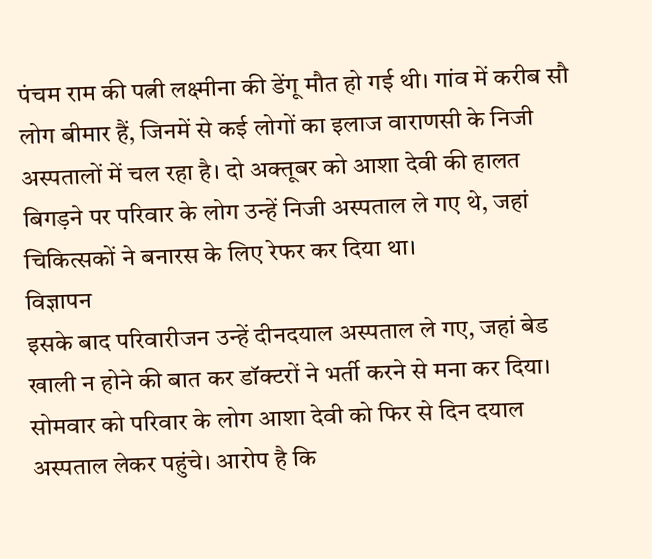पंचम राम की पत्नी लक्ष्मीना की डेंगू मौत हो गई थी। गांव में करीब सौ लोग बीमार हैं, जिनमें से कई लोगों का इलाज वाराणसी के निजी अस्पतालों में चल रहा है। दो अक्तूबर को आशा देवी की हालत बिगड़ने पर परिवार के लोग उन्हें निजी अस्पताल ले गए थे, जहां चिकित्सकों ने बनारस के लिए रेफर कर दिया था।
विज्ञापन
इसके बाद परिवारीजन उन्हें दीनदयाल अस्पताल ले गए, जहां बेड खाली न होने की बात कर डॉक्टरों ने भर्ती करने से मना कर दिया। सोमवार को परिवार के लोग आशा देवी को फिर से दिन दयाल अस्पताल लेकर पहुंचे। आरोप है कि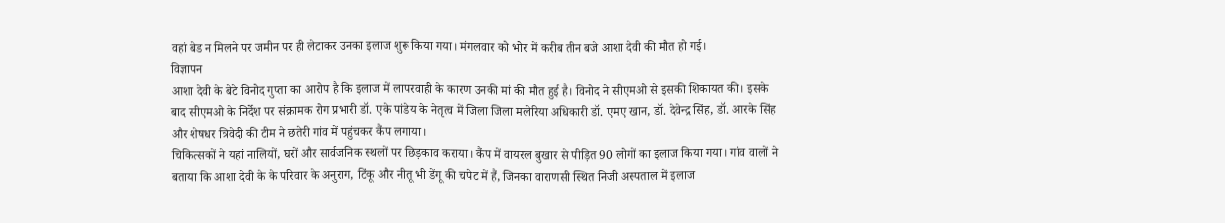वहां बेड न मिलने पर जमीन पर ही लेटाकर उनका इलाज शुरू किया गया। मंगलवार को भोर में करीब तीन बजे आशा देवी की मौत हो गई।
विज्ञापन
आशा देवी के बेटे विनोद गुप्ता का आरोप है कि इलाज में लापरवाही के कारण उनकी मां की मौत हुई है। विनोद ने सीएमओ से इसकी शिकायत की। इसके बाद सीएमओ के निर्देश पर संक्रामक रोग प्रभारी डॉ. एके पांडेय के नेतृत्व में जिला जिला मलेरिया अधिकारी डॉ. एमए खान, डॉ. देवेन्द्र सिंह, डॉ. आरके सिंह और शेषधर त्रिवेदी की टीम ने छतेरी गांव में पहुंचकर कैंप लगाया।
चिकित्सकों ने यहां नालियों, घरों और सार्वजनिक स्थलों पर छिड़काव कराया। कैंप में वायरल बुखार से पीड़ित 90 लोगों का इलाज किया गया। गांव वालों ने बताया कि आशा देवी के के परिवार के अनुराग, टिंकू और नीतू भी डेंगू की चपेट में हैं, जिनका वाराणसी स्थित निजी अस्पताल में इलाज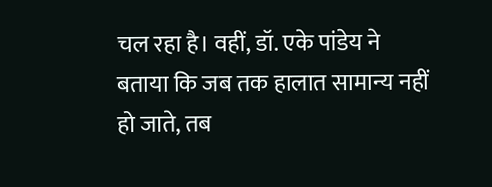चल रहा है। वहीं, डॉ. एके पांडेय ने बताया कि जब तक हालात सामान्य नहीं हो जाते, तब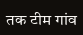तक टीम गांव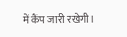में कैंप जारी रखेगी।